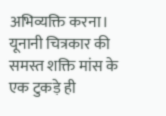अभिव्यक्ति करना। यूनानी चित्रकार की समस्त शक्ति मांस के एक टुकड़े ही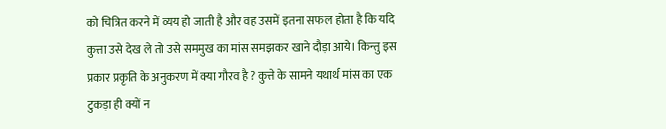को चित्रित करने में व्यय हो जाती है और वह उसमें इतना सफल होता है कि यदि कुत्ता उसे देख ले तो उसे सममुख का मांस समझकर खाने दौड़ा आये। किन्तु इस प्रकार प्रकृति के अनुकरण में क्या गौरव है ? कुत्ते के सामने यथार्थ मांस का एक टुकड़ा ही क्यों न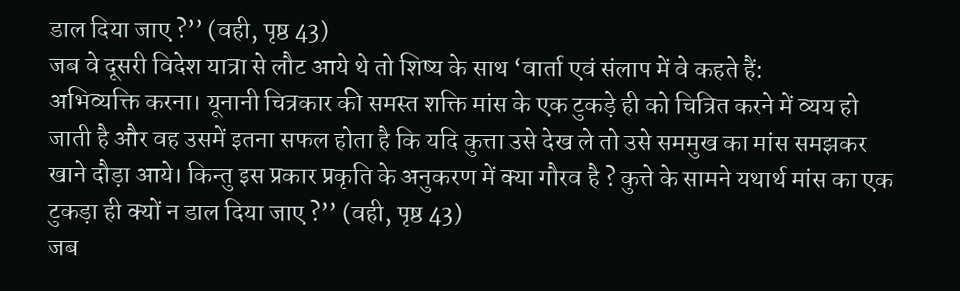डाल दिया जाए ?’’ (वही, पृष्ठ 43)
जब वे दूसरी विदेश यात्रा से लौट आये थे तो शिष्य के साथ ‘वार्ता एवं संलाप में वे कहते हैं:
अभिव्यक्ति करना। यूनानी चित्रकार की समस्त शक्ति मांस के एक टुकड़े ही को चित्रित करने में व्यय हो जाती है और वह उसमें इतना सफल होता है कि यदि कुत्ता उसे देख ले तो उसे सममुख का मांस समझकर खाने दौड़ा आये। किन्तु इस प्रकार प्रकृति के अनुकरण में क्या गौरव है ? कुत्ते के सामने यथार्थ मांस का एक टुकड़ा ही क्यों न डाल दिया जाए ?’’ (वही, पृष्ठ 43)
जब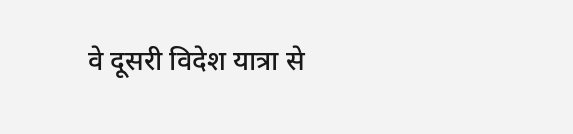वे दूसरी विदेश यात्रा से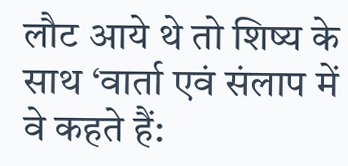लौट आये थे तो शिष्य के साथ ‘वार्ता एवं संलाप में वे कहते हैं: